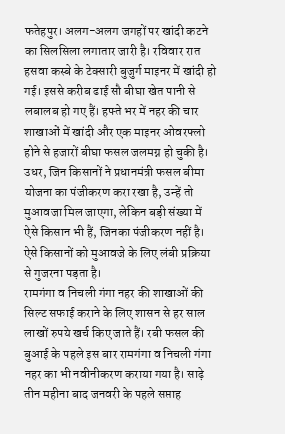फतेहपुर। अलग-अलग जगहों पर खांदी कटने का सिलसिला लगातार जारी है। रविवार रात हसवा कस्बे के टेक्सारी बुजुर्ग माइनर में खांदी हो गई। इससे करीब ढाई सौ बीघा खेत पानी से लबालब हो गए हैं। हफ्ते भर में नहर की चार शाखाओं में खांदी और एक माइनर ओवरफ्लो होने से हजारों बीघा फसल जलमग्न हो चुकी है। उधर, जिन किसानों ने प्रधानमंत्री फसल बीमा योजना का पंजीकरण करा रखा है, उन्हें तो मुआवजा मिल जाएगा, लेकिन बड़ी संख्या में ऐसे किसान भी हैं, जिनका पंजीकरण नहीं है। ऐसे किसानों को मुआवजे के लिए लंबी प्रक्रिया से गुजरना पड़ता है।
रामगंगा व निचली गंगा नहर की शाखाओं की सिल्ट सफाई कराने के लिए शासन से हर साल लाखों रुपये खर्च किए जाते हैं। रबी फसल की बुआई के पहले इस बार रामगंगा व निचली गंगा नहर का भी नवीनीकरण कराया गया है। साढ़े तीन महीना बाद जनवरी के पहले सप्ताह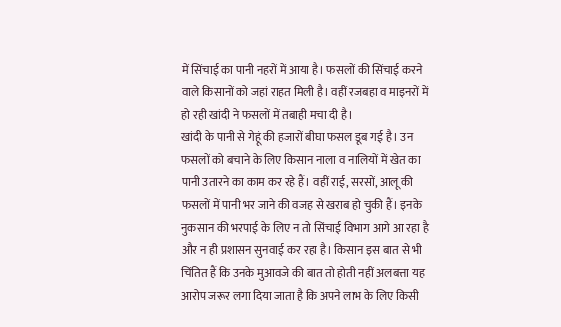में सिंचाई का पानी नहरों में आया है। फसलों की सिंचाई करने वाले किसानों को जहां राहत मिली है। वहीं रजबहा व माइनरों में हो रही खांदी ने फसलों में तबाही मचा दी है।
खांदी के पानी से गेहूं की हजारों बीघा फसल डूब गई है। उन फसलों को बचाने के लिए किसान नाला व नालियों में खेत का पानी उतारने का काम कर रहे हैं। वहीं राई, सरसों, आलू की फसलों में पानी भर जाने की वजह से खराब हो चुकी हैं। इनके नुकसान की भरपाई के लिए न तो सिंचाई विभाग आगे आ रहा है और न ही प्रशासन सुनवाई कर रहा है। किसान इस बात से भी चिंतित हैं कि उनके मुआवजे की बात तो होती नहीं अलबत्ता यह आरोप जरूर लगा दिया जाता है कि अपने लाभ के लिए किसी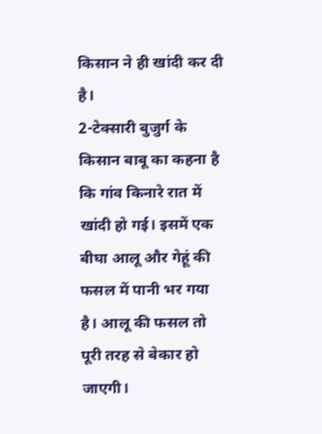किसान ने ही खांदी कर दी है।
2-टेक्सारी बुजुर्ग के किसान बाबू का कहना है कि गांव किनारे रात में खांदी हो गई। इसमें एक बीघा आलू और गेहूं की फसल में पानी भर गया है। आलू की फसल तो पूरी तरह से बेकार हो जाएगी।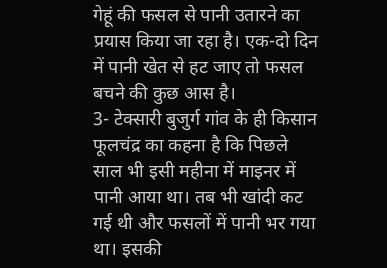गेहूं की फसल से पानी उतारने का प्रयास किया जा रहा है। एक-दो दिन में पानी खेत से हट जाए तो फसल बचने की कुछ आस है।
3- टेक्सारी बुजुर्ग गांव के ही किसान फूलचंद्र का कहना है कि पिछले साल भी इसी महीना में माइनर में पानी आया था। तब भी खांदी कट गई थी और फसलों में पानी भर गया था। इसकी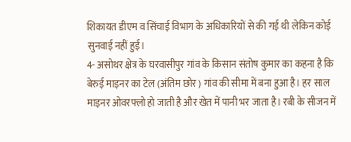शिकायत डीएम व सिंचाई विभाग के अधिकारियों से की गई थी लेकिन कोई सुनवाई नहीं हुई।
4- असोथर क्षेत्र के घरवासीपुर गांव के किसान संतोष कुमार का कहना है कि बेरुई माइनर का टेल (अंतिम छोर) गांव की सीमा में बना हुआ है। हर साल माइनर ओवरफ्लो हो जाती है और खेत में पानी भर जाता है। रबी के सीजन में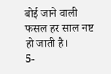बोई जाने वाली फसल हर साल नष्ट हो जाती है।
5-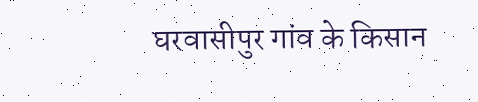घरवासीपुर गांव के किसान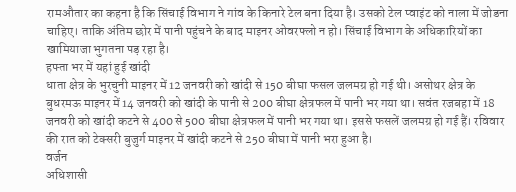रामऔतार का कहना है कि सिंचाई विभाग ने गांव के किनारे टेल बना दिया है। उसको टेल प्वाइंट को नाला में जोडना चाहिए। ताकि अंतिम छोर में पानी पहुंचने के बाद माइनर ओवरफ्लो न हो। सिंचाई विभाग के अधिकारियों का खामियाजा भुगतना पड़ रहा है।
हफ्ता भर में यहां हुई खांदी
धाता क्षेत्र के भुरचुनी माइनर में 12 जनवरी को खांदी से 150 बीघा फसल जलमग्र हो गई थी। असोथर क्षेत्र के बुधरमऊ माइनर में 14 जनवरी को खांदी के पानी से 200 बीघा क्षेत्रफल में पानी भर गया था। सवंत रजबहा में 18 जनवरी को खांदी कटने से 400 से 500 बीघा क्षेत्रफल में पानी भर गया था। इससे फसलें जलमग्र हो गई हैं। रविवार की रात को टेक्सरी बुजुर्ग माइनर में खांदी कटने से 250 बीघा में पानी भरा हुआ है।
वर्जन
अधिशासी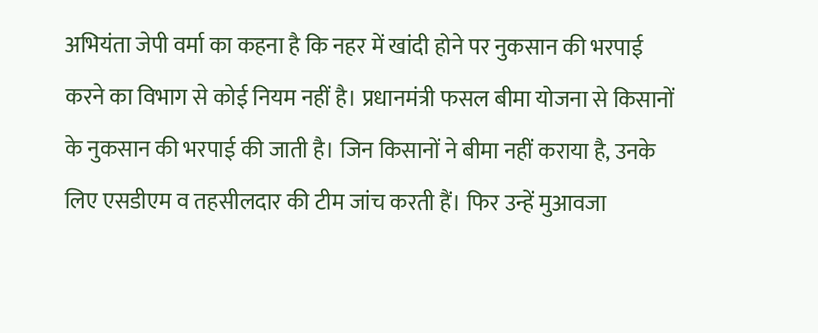अभियंता जेपी वर्मा का कहना है कि नहर में खांदी होने पर नुकसान की भरपाई करने का विभाग से कोई नियम नहीं है। प्रधानमंत्री फसल बीमा योजना से किसानों के नुकसान की भरपाई की जाती है। जिन किसानों ने बीमा नहीं कराया है, उनके लिए एसडीएम व तहसीलदार की टीम जांच करती हैं। फिर उन्हें मुआवजा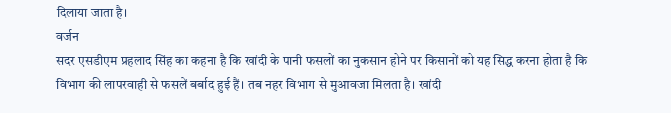दिलाया जाता है।
वर्जन
सदर एसडीएम प्रहलाद सिंह का कहना है कि खांदी के पानी फसलों का नुकसान होने पर किसानों को यह सिद्ध करना होता है कि विभाग की लापरवाही से फसलें बर्बाद हुई हैं। तब नहर विभाग से मुआवजा मिलता है। खांदी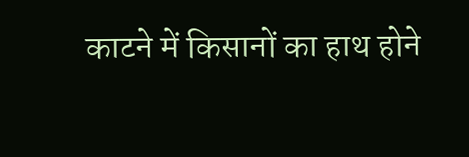काटने में किसानों का हाथ होने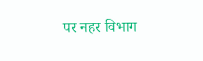पर नहर विभाग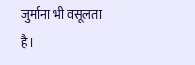जुर्माना भी वसूलता है।